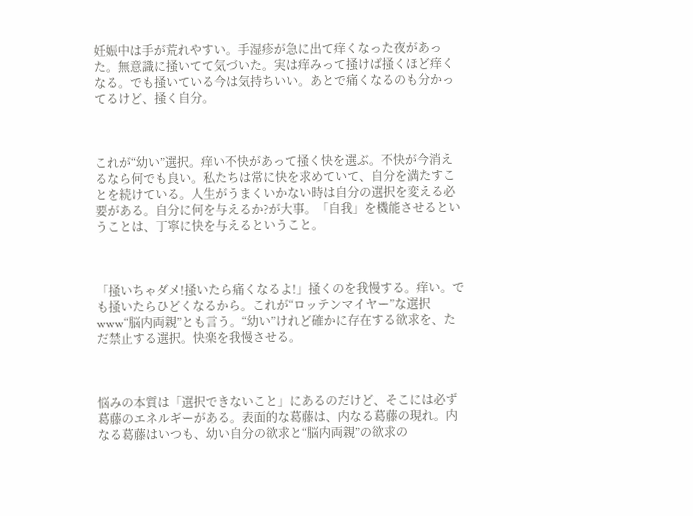妊娠中は手が荒れやすい。手湿疹が急に出て痒くなった夜があった。無意識に掻いてて気づいた。実は痒みって掻けば掻くほど痒くなる。でも掻いている今は気持ちいい。あとで痛くなるのも分かってるけど、掻く自分。



これが“幼い”選択。痒い不快があって掻く快を選ぶ。不快が今消えるなら何でも良い。私たちは常に快を求めていて、自分を満たすことを続けている。人生がうまくいかない時は自分の選択を変える必要がある。自分に何を与えるか?が大事。「自我」を機能させるということは、丁寧に快を与えるということ。



「掻いちゃダメ!掻いたら痛くなるよ!」掻くのを我慢する。痒い。でも掻いたらひどくなるから。これが“ロッテンマイヤー”な選択www“脳内両親”とも言う。“幼い”けれど確かに存在する欲求を、ただ禁止する選択。快楽を我慢させる。



悩みの本質は「選択できないこと」にあるのだけど、そこには必ず葛藤のエネルギーがある。表面的な葛藤は、内なる葛藤の現れ。内なる葛藤はいつも、幼い自分の欲求と“脳内両親”の欲求の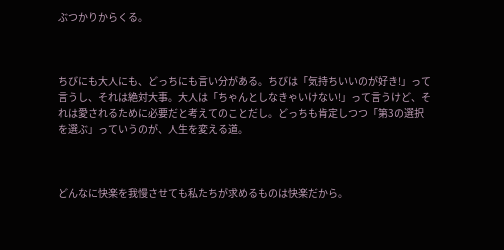ぶつかりからくる。



ちびにも大人にも、どっちにも言い分がある。ちびは「気持ちいいのが好き!」って言うし、それは絶対大事。大人は「ちゃんとしなきゃいけない!」って言うけど、それは愛されるために必要だと考えてのことだし。どっちも肯定しつつ「第3の選択を選ぶ」っていうのが、人生を変える道。



どんなに快楽を我慢させても私たちが求めるものは快楽だから。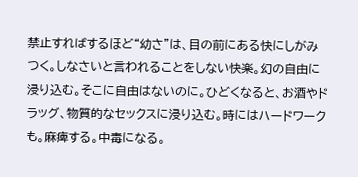禁止すればするほど“幼さ”は、目の前にある快にしがみつく。しなさいと言われることをしない快楽。幻の自由に浸り込む。そこに自由はないのに。ひどくなると、お酒やドラッグ、物質的なセックスに浸り込む。時にはハードワークも。麻痺する。中毒になる。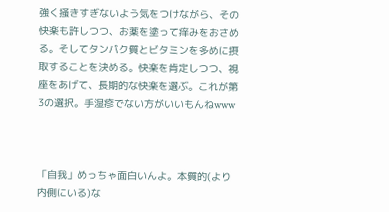強く掻きすぎないよう気をつけながら、その快楽も許しつつ、お薬を塗って痒みをおさめる。そしてタンパク質とビタミンを多めに摂取することを決める。快楽を肯定しつつ、視座をあげて、長期的な快楽を選ぶ。これが第3の選択。手湿疹でない方がいいもんねwww



「自我」めっちゃ面白いんよ。本質的(より内側にいる)な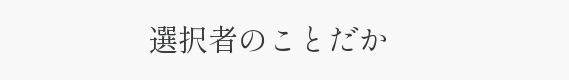選択者のことだか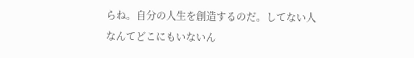らね。自分の人生を創造するのだ。してない人なんてどこにもいないん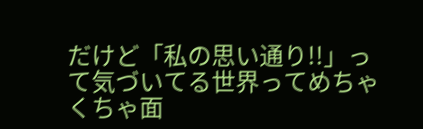だけど「私の思い通り!!」って気づいてる世界ってめちゃくちゃ面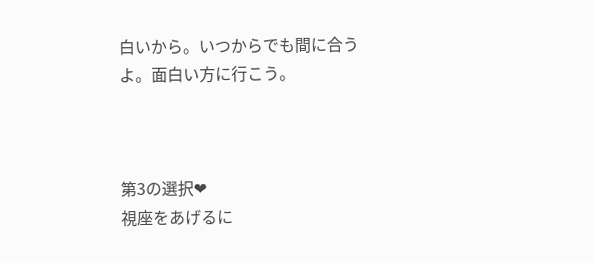白いから。いつからでも間に合うよ。面白い方に行こう。



第3の選択❤
視座をあげるに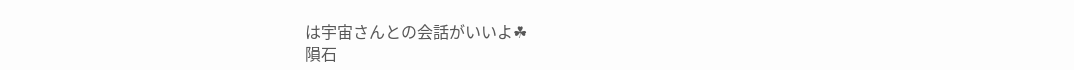は宇宙さんとの会話がいいよ☘
隕石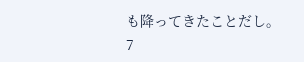も降ってきたことだし。
7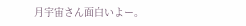月宇宙さん面白いよー。